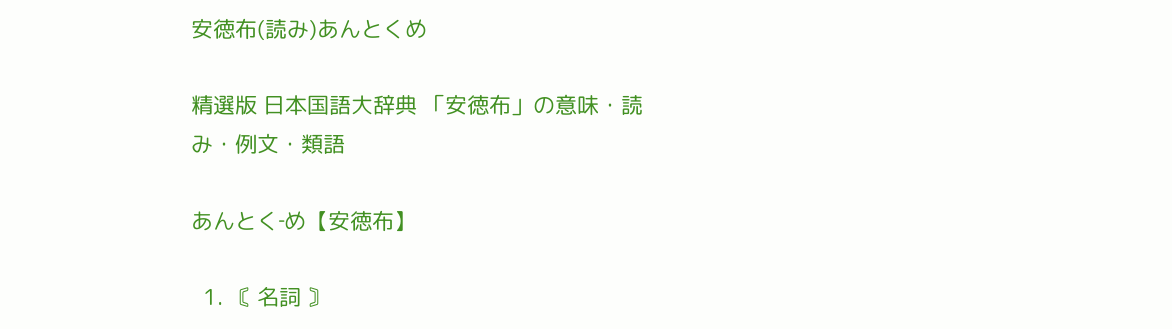安徳布(読み)あんとくめ

精選版 日本国語大辞典 「安徳布」の意味・読み・例文・類語

あんとく‐め【安徳布】

  1. 〘 名詞 〙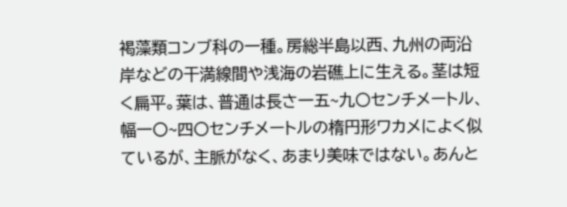褐藻類コンブ科の一種。房総半島以西、九州の両沿岸などの干満線間や浅海の岩礁上に生える。茎は短く扁平。葉は、普通は長さ一五~九〇センチメートル、幅一〇~四〇センチメートルの楕円形ワカメによく似ているが、主脈がなく、あまり美味ではない。あんと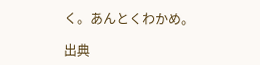く。あんとくわかめ。

出典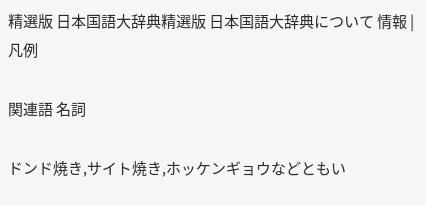精選版 日本国語大辞典精選版 日本国語大辞典について 情報 | 凡例

関連語 名詞

ドンド焼き,サイト焼き,ホッケンギョウなどともい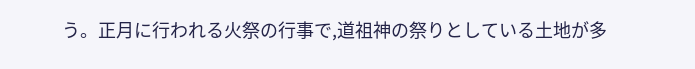う。正月に行われる火祭の行事で,道祖神の祭りとしている土地が多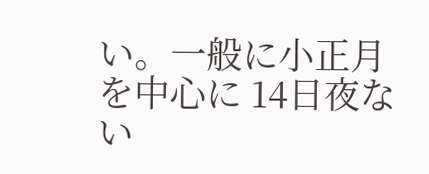い。一般に小正月を中心に 14日夜ない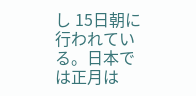し 15日朝に行われている。日本では正月は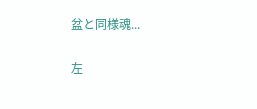盆と同様魂...

左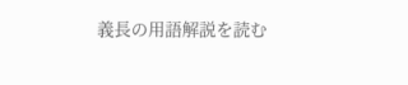義長の用語解説を読む